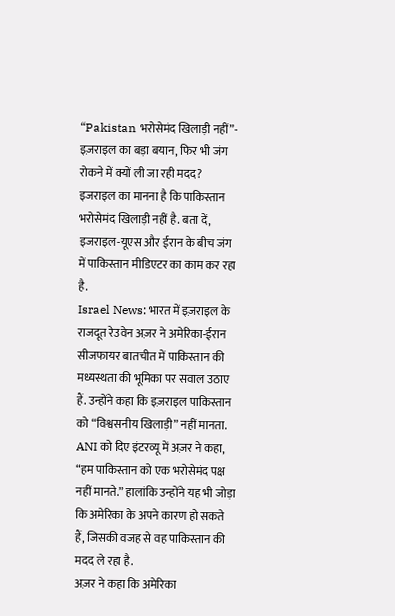“Pakistan भरोसेमंद खिलाड़ी नहीं”- इज़राइल का बड़ा बयान, फिर भी जंग रोकने में क्यों ली जा रही मदद?
इजराइल का मानना है कि पाकिस्तान भरोसेमंद खिलाड़ी नहीं है. बता दें, इजराइल-यूएस और ईरान के बीच जंग में पाकिस्तान मीडिएटर का काम कर रहा है.
Israel News: भारत में इज़राइल के राजदूत रेउवेन अज़र ने अमेरिका-ईरान सीजफायर बातचीत में पाकिस्तान की मध्यस्थता की भूमिका पर सवाल उठाए हैं. उन्होंने कहा कि इज़राइल पाकिस्तान को “विश्वसनीय खिलाड़ी” नहीं मानता. ANI को दिए इंटरव्यू में अज़र ने कहा, “हम पाकिस्तान को एक भरोसेमंद पक्ष नहीं मानते.” हालांकि उन्होंने यह भी जोड़ा कि अमेरिका के अपने कारण हो सकते हैं, जिसकी वजह से वह पाकिस्तान की मदद ले रहा है.
अज़र ने कहा कि अमेरिका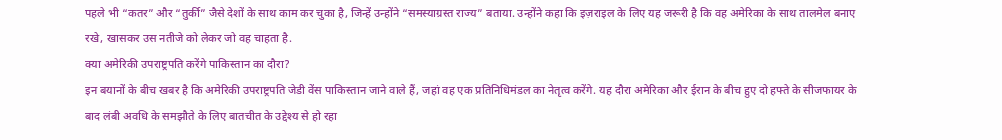पहले भी “कतर” और “तुर्की” जैसे देशों के साथ काम कर चुका है, जिन्हें उन्होंने “समस्याग्रस्त राज्य” बताया. उन्होंने कहा कि इज़राइल के लिए यह जरूरी है कि वह अमेरिका के साथ तालमेल बनाए रखे, खासकर उस नतीजे को लेकर जो वह चाहता है.
क्या अमेरिकी उपराष्ट्रपति करेंगे पाकिस्तान का दौरा?
इन बयानों के बीच खबर है कि अमेरिकी उपराष्ट्रपति जेडी वेंस पाकिस्तान जाने वाले हैं, जहां वह एक प्रतिनिधिमंडल का नेतृत्व करेंगे. यह दौरा अमेरिका और ईरान के बीच हुए दो हफ्ते के सीजफायर के बाद लंबी अवधि के समझौते के लिए बातचीत के उद्देश्य से हो रहा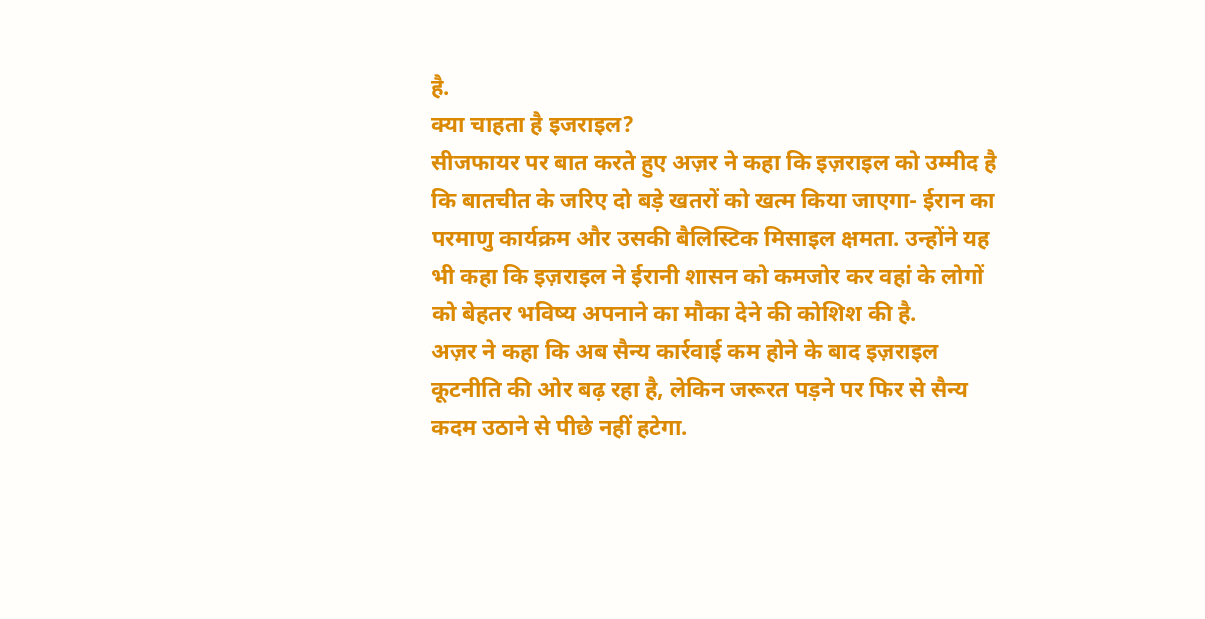है.
क्या चाहता है इजराइल?
सीजफायर पर बात करते हुए अज़र ने कहा कि इज़राइल को उम्मीद है कि बातचीत के जरिए दो बड़े खतरों को खत्म किया जाएगा- ईरान का परमाणु कार्यक्रम और उसकी बैलिस्टिक मिसाइल क्षमता. उन्होंने यह भी कहा कि इज़राइल ने ईरानी शासन को कमजोर कर वहां के लोगों को बेहतर भविष्य अपनाने का मौका देने की कोशिश की है.
अज़र ने कहा कि अब सैन्य कार्रवाई कम होने के बाद इज़राइल कूटनीति की ओर बढ़ रहा है, लेकिन जरूरत पड़ने पर फिर से सैन्य कदम उठाने से पीछे नहीं हटेगा.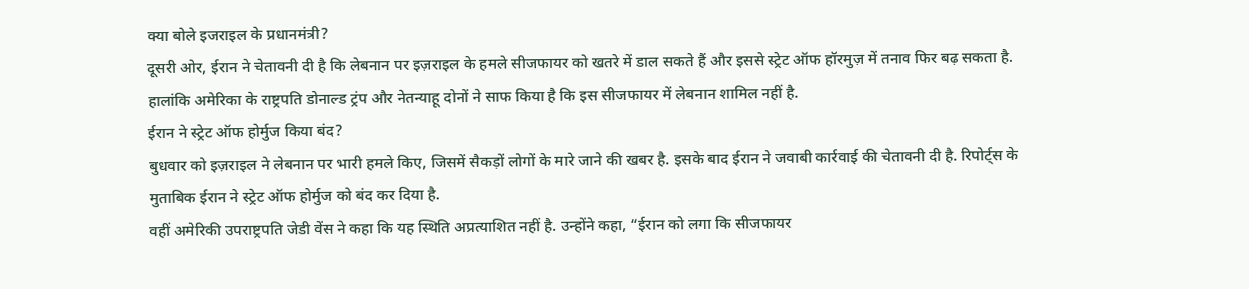क्या बोले इजराइल के प्रधानमंत्री?
दूसरी ओर, ईरान ने चेतावनी दी है कि लेबनान पर इज़राइल के हमले सीजफायर को खतरे में डाल सकते हैं और इससे स्ट्रेट ऑफ हॉरमुज़ में तनाव फिर बढ़ सकता है. हालांकि अमेरिका के राष्ट्रपति डोनाल्ड ट्रंप और नेतन्याहू दोनों ने साफ किया है कि इस सीजफायर में लेबनान शामिल नहीं है.
ईरान ने स्ट्रेट ऑफ होर्मुज किया बंद?
बुधवार को इज़राइल ने लेबनान पर भारी हमले किए, जिसमें सैकड़ों लोगों के मारे जाने की खबर है. इसके बाद ईरान ने जवाबी कार्रवाई की चेतावनी दी है. रिपोर्ट्स के मुताबिक ईरान ने स्ट्रेट ऑफ होर्मुज को बंद कर दिया है.
वहीं अमेरिकी उपराष्ट्रपति जेडी वेंस ने कहा कि यह स्थिति अप्रत्याशित नहीं है. उन्होंने कहा, “ईरान को लगा कि सीजफायर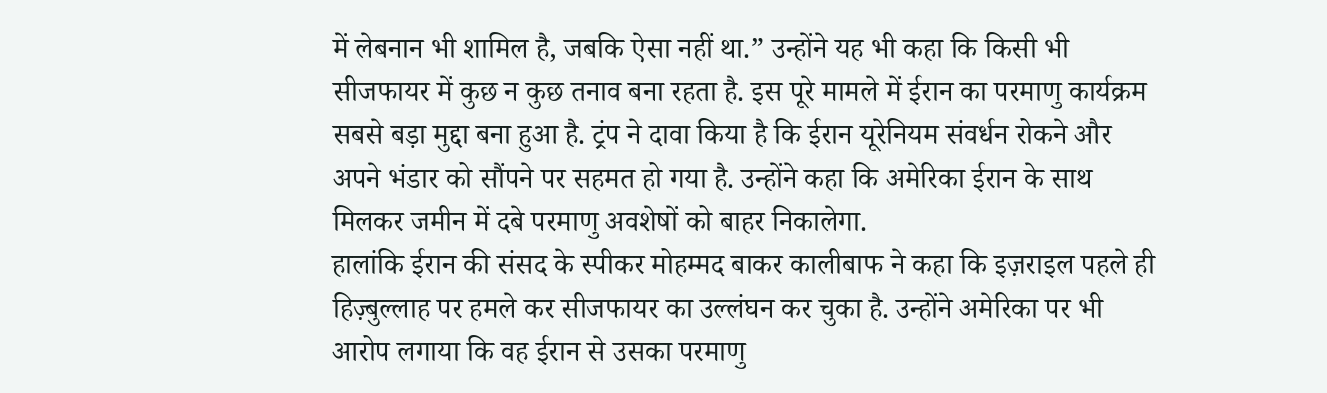में लेबनान भी शामिल है, जबकि ऐसा नहीं था.” उन्होंने यह भी कहा कि किसी भी सीजफायर में कुछ न कुछ तनाव बना रहता है. इस पूरे मामले में ईरान का परमाणु कार्यक्रम सबसे बड़ा मुद्दा बना हुआ है. ट्रंप ने दावा किया है कि ईरान यूरेनियम संवर्धन रोकने और अपने भंडार को सौंपने पर सहमत हो गया है. उन्होंने कहा कि अमेरिका ईरान के साथ मिलकर जमीन में दबे परमाणु अवशेषों को बाहर निकालेगा.
हालांकि ईरान की संसद के स्पीकर मोहम्मद बाकर कालीबाफ ने कहा कि इज़राइल पहले ही हिज़्बुल्लाह पर हमले कर सीजफायर का उल्लंघन कर चुका है. उन्होंने अमेरिका पर भी आरोप लगाया कि वह ईरान से उसका परमाणु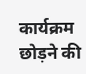कार्यक्रम छोड़ने की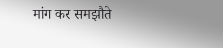मांग कर समझौते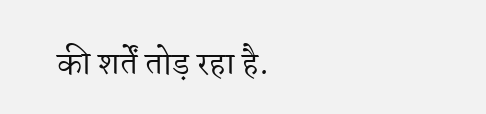की शर्तें तोड़ रहा है.